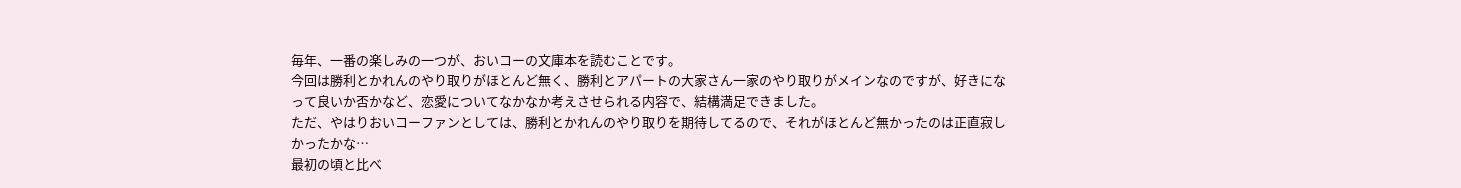毎年、一番の楽しみの一つが、おいコーの文庫本を読むことです。
今回は勝利とかれんのやり取りがほとんど無く、勝利とアパートの大家さん一家のやり取りがメインなのですが、好きになって良いか否かなど、恋愛についてなかなか考えさせられる内容で、結構満足できました。
ただ、やはりおいコーファンとしては、勝利とかれんのやり取りを期待してるので、それがほとんど無かったのは正直寂しかったかな…
最初の頃と比べ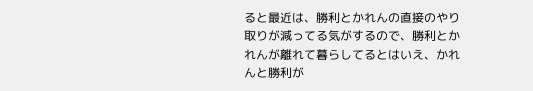ると最近は、勝利とかれんの直接のやり取りが減ってる気がするので、勝利とかれんが離れて暮らしてるとはいえ、かれんと勝利が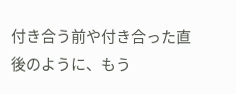付き合う前や付き合った直後のように、もう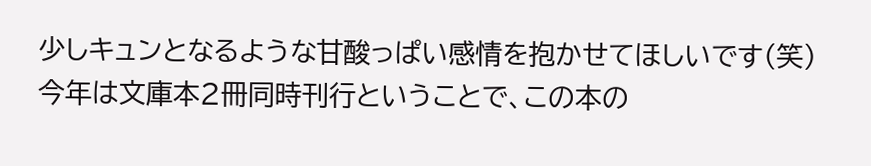少しキュンとなるような甘酸っぱい感情を抱かせてほしいです(笑)
今年は文庫本2冊同時刊行ということで、この本の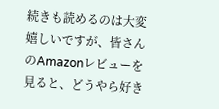続きも読めるのは大変嬉しいですが、皆さんのAmazonレビューを見ると、どうやら好き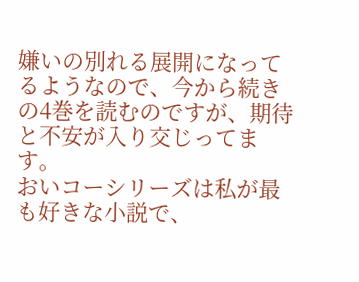嫌いの別れる展開になってるようなので、今から続きの4巻を読むのですが、期待と不安が入り交じってます。
おいコーシリーズは私が最も好きな小説で、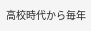高校時代から毎年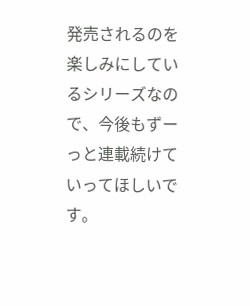発売されるのを楽しみにしているシリーズなので、今後もずーっと連載続けていってほしいです。